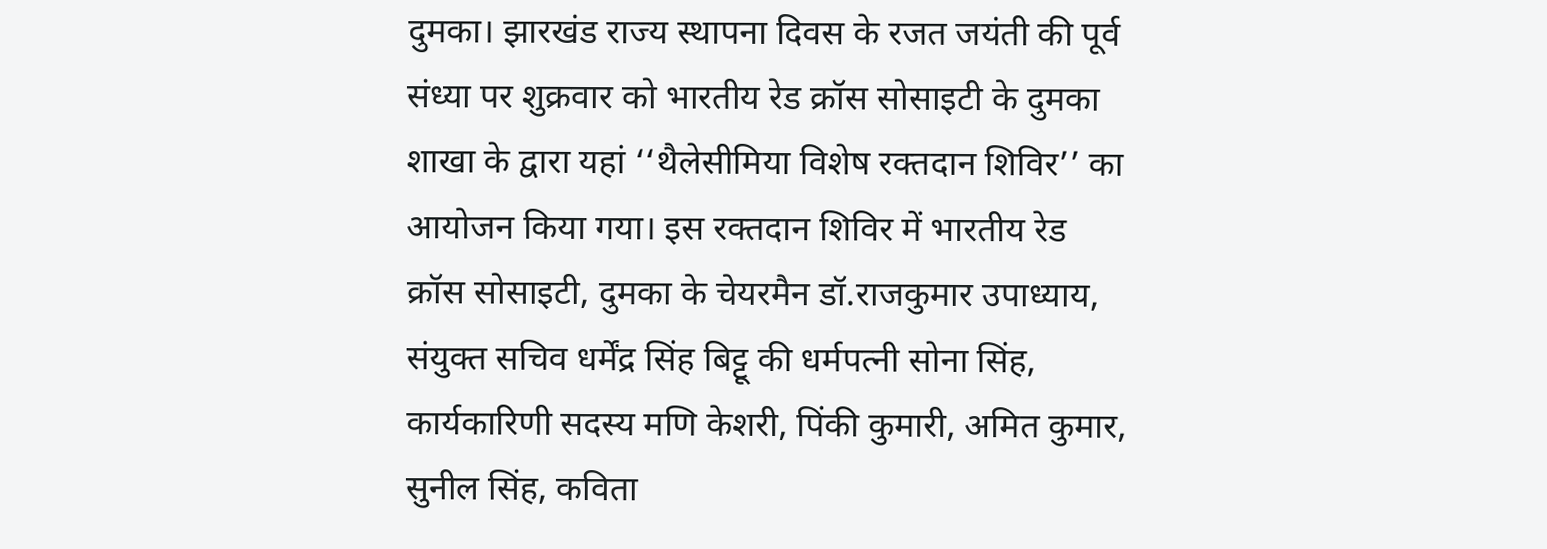दुमका। झारखंड राज्य स्थापना दिवस के रजत जयंती की पूर्व संध्या पर शुक्रवार को भारतीय रेड क्रॉस सोसाइटी के दुमका शाखा के द्वारा यहां ‘‘थैलेसीमिया विशेष रक्तदान शिविर’’ का
आयोजन किया गया। इस रक्तदान शिविर में भारतीय रेड क्रॉस सोसाइटी, दुमका के चेयरमैन डॉ.राजकुमार उपाध्याय, संयुक्त सचिव धर्मेंद्र सिंह बिट्टू की धर्मपत्नी सोना सिंह,
कार्यकारिणी सदस्य मणि केशरी, पिंकी कुमारी, अमित कुमार, सुनील सिंह, कविता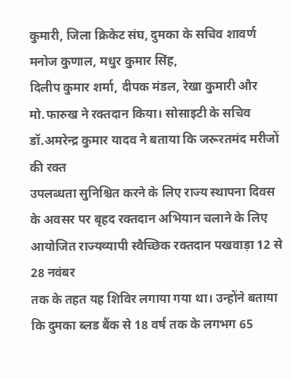कुमारी, जिला क्रिकेट संघ, दुमका के सचिव शावर्ण मनोज कुणाल, मधुर कुमार सिंह,
दिलीप कुमार शर्मा, दीपक मंडल, रेखा कुमारी और मो.फारुख ने रक्तदान किया। सोसाइटी के सचिव डॉ.अमरेन्द्र कुमार यादव ने बताया कि जरूरतमंद मरीजों की रक्त
उपलब्धता सुनिश्चित करने के लिए राज्य स्थापना दिवस के अवसर पर बृहद रक्तदान अभियान चलाने के लिए आयोजित राज्यव्यापी स्वैच्छिक रक्तदान पखवाड़ा 12 से 28 नवंबर
तक के तहत यह शिविर लगाया गया था। उन्होंने बताया कि दुमका ब्लड बैंक से 18 वर्ष तक के लगभग 65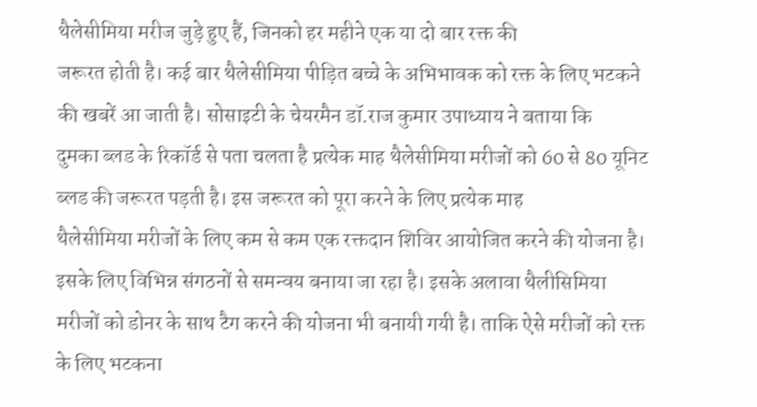थैलेसीमिया मरीज जुड़े हुए हैं, जिनको हर महीने एक या दो बार रक्त की
जरूरत होती है। कई बार थैलेसीमिया पीड़ित बच्चे के अभिभावक को रक्त के लिए भटकने की खबरें आ जाती है। सोसाइटी के चेयरमैन डॉ.राज कुमार उपाध्याय ने बताया कि
दुमका ब्लड के रिकॉर्ड से पता चलता है प्रत्येक माह थैलेसीमिया मरीजों को 60 से 80 यूनिट ब्लड की जरूरत पड़ती है। इस जरूरत को पूरा करने के लिए प्रत्येक माह
थैलेसीमिया मरीजों के लिए कम से कम एक रक्तदान शिविर आयोजित करने की योजना है। इसके लिए विभिन्न संगठनों से समन्वय बनाया जा रहा है। इसके अलावा थैलीसिमिया
मरीजों को डोनर के साथ टैग करने की योजना भी बनायी गयी है। ताकि ऐसे मरीजों को रक्त के लिए भटकना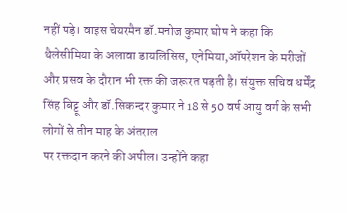नहीं पड़े। वाइस चेयरमैन डॉ.मनोज कुमार घोष ने कहा कि
थैलेसीमिया के अलावा डायलिसिस, एनेमिया,ऑपरेशन के मरीजों और प्रसव के दौरान भी रक्त की जरूरत पड़ती है। संयुक्त सचिव धर्मेंद्र सिंह बिट्टू और डॉ.सिकन्दर कुमार ने 18 से 50 वर्ष आयु वर्ग के सभी लोगों से तीन माह के अंतराल
पर रक्तदान करने की अपील। उन्होंने कहा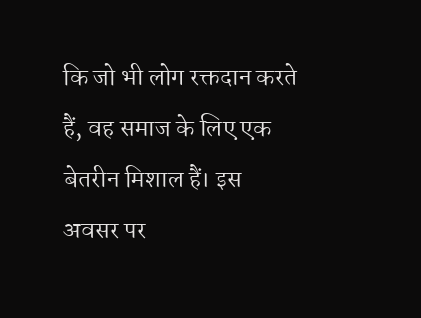कि जो भी लोग रक्तदान करते हैं, वह समाज के लिए एक बेतरीन मिशाल हैं। इस अवसर पर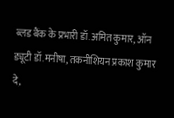ब्लड बैंक के प्रभारी डॉ.अमित कुमार, ऑन ड्यूटी डॉ.मनीषा, तकनीशियन प्रकाश कुमार दे,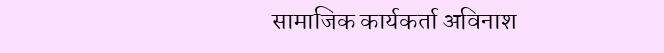सामाजिक कार्यकर्ता अविनाश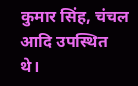कुमार सिंह, चंचल आदि उपस्थित थे।